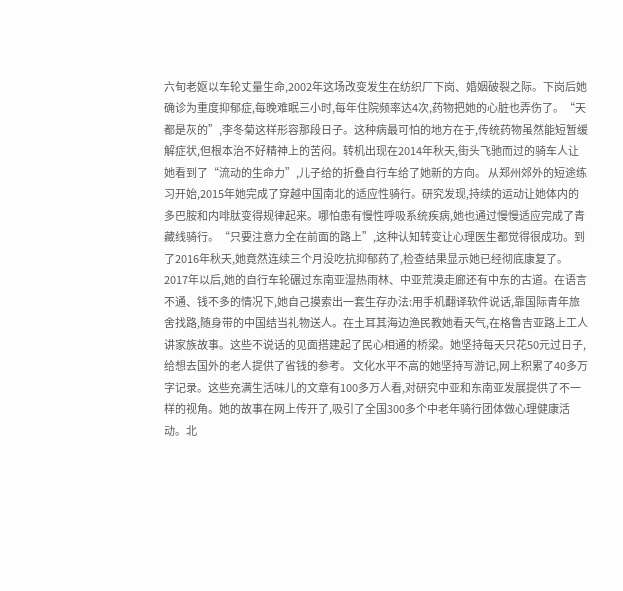六旬老妪以车轮丈量生命,2002年这场改变发生在纺织厂下岗、婚姻破裂之际。下岗后她确诊为重度抑郁症,每晚难眠三小时,每年住院频率达4次,药物把她的心脏也弄伤了。“天都是灰的”,李冬菊这样形容那段日子。这种病最可怕的地方在于,传统药物虽然能短暂缓解症状,但根本治不好精神上的苦闷。转机出现在2014年秋天,街头飞驰而过的骑车人让她看到了“流动的生命力”,儿子给的折叠自行车给了她新的方向。 从郑州郊外的短途练习开始,2015年她完成了穿越中国南北的适应性骑行。研究发现,持续的运动让她体内的多巴胺和内啡肽变得规律起来。哪怕患有慢性呼吸系统疾病,她也通过慢慢适应完成了青藏线骑行。“只要注意力全在前面的路上”,这种认知转变让心理医生都觉得很成功。到了2016年秋天,她竟然连续三个月没吃抗抑郁药了,检查结果显示她已经彻底康复了。 2017年以后,她的自行车轮碾过东南亚湿热雨林、中亚荒漠走廊还有中东的古道。在语言不通、钱不多的情况下,她自己摸索出一套生存办法:用手机翻译软件说话,靠国际青年旅舍找路,随身带的中国结当礼物送人。在土耳其海边渔民教她看天气,在格鲁吉亚路上工人讲家族故事。这些不说话的见面搭建起了民心相通的桥梁。她坚持每天只花50元过日子,给想去国外的老人提供了省钱的参考。 文化水平不高的她坚持写游记,网上积累了40多万字记录。这些充满生活味儿的文章有100多万人看,对研究中亚和东南亚发展提供了不一样的视角。她的故事在网上传开了,吸引了全国300多个中老年骑行团体做心理健康活动。北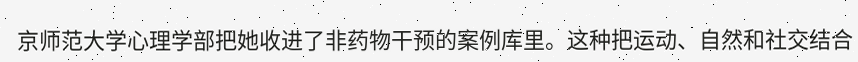京师范大学心理学部把她收进了非药物干预的案例库里。这种把运动、自然和社交结合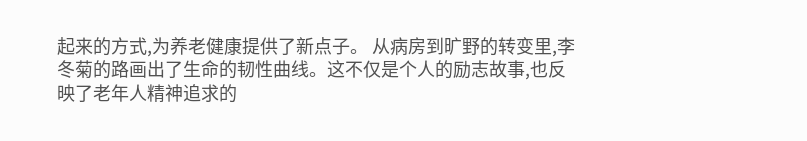起来的方式,为养老健康提供了新点子。 从病房到旷野的转变里,李冬菊的路画出了生命的韧性曲线。这不仅是个人的励志故事,也反映了老年人精神追求的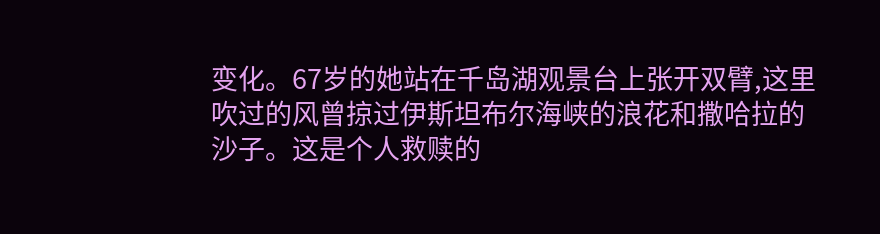变化。67岁的她站在千岛湖观景台上张开双臂,这里吹过的风曾掠过伊斯坦布尔海峡的浪花和撒哈拉的沙子。这是个人救赎的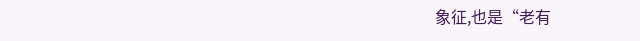象征,也是“老有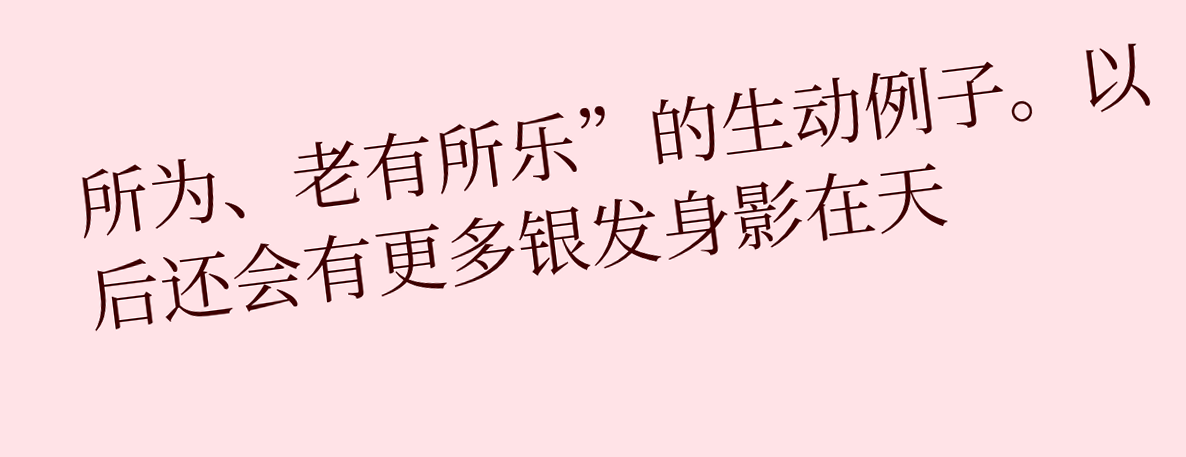所为、老有所乐”的生动例子。以后还会有更多银发身影在天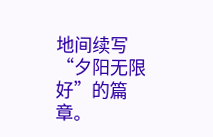地间续写“夕阳无限好”的篇章。